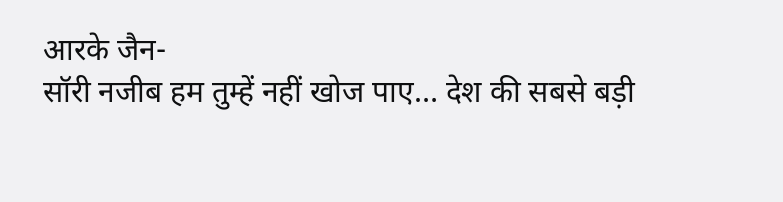आरके जैन-
सॉरी नजीब हम तुम्हें नहीं खोज पाए… देश की सबसे बड़ी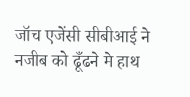जॉच एजेंसी सीबीआई ने नजीब को ढूँढने मे हाथ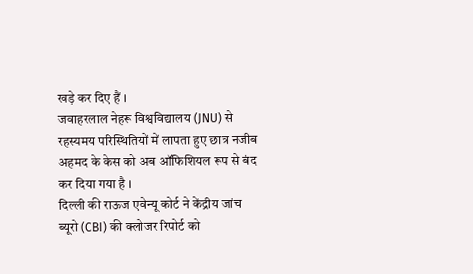खड़े कर दिए हैं ।
जवाहरलाल नेहरू विश्वविद्यालय (JNU) से रहस्यमय परिस्थितियों में लापता हुए छात्र नजीब अहमद के केस को अब ऑफिशियल रूप से बंद कर दिया गया है ।
दिल्ली की राऊज एवेन्यू कोर्ट ने केंद्रीय जांच ब्यूरो (CBI) की क्लोजर रिपोर्ट को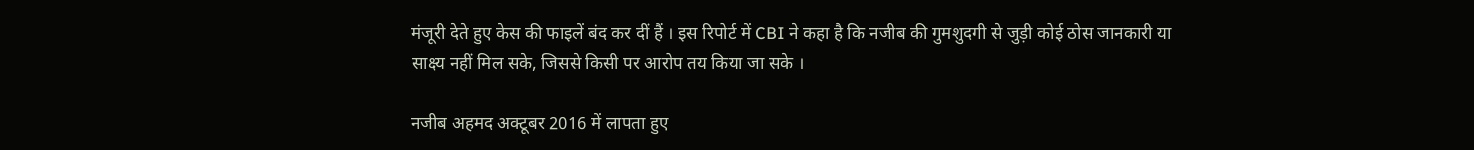मंजूरी देते हुए केस की फाइलें बंद कर दीं हैं । इस रिपोर्ट में CBI ने कहा है कि नजीब की गुमशुदगी से जुड़ी कोई ठोस जानकारी या साक्ष्य नहीं मिल सके, जिससे किसी पर आरोप तय किया जा सके ।

नजीब अहमद अक्टूबर 2016 में लापता हुए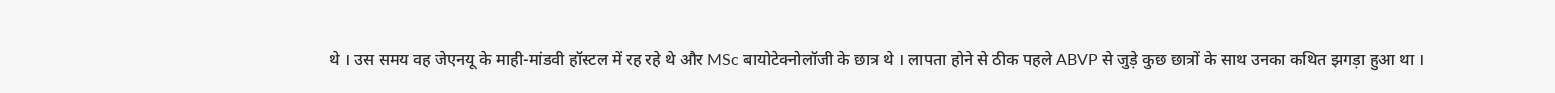थे । उस समय वह जेएनयू के माही-मांडवी हॉस्टल में रह रहे थे और MSc बायोटेक्नोलॉजी के छात्र थे । लापता होने से ठीक पहले ABVP से जुड़े कुछ छात्रों के साथ उनका कथित झगड़ा हुआ था ।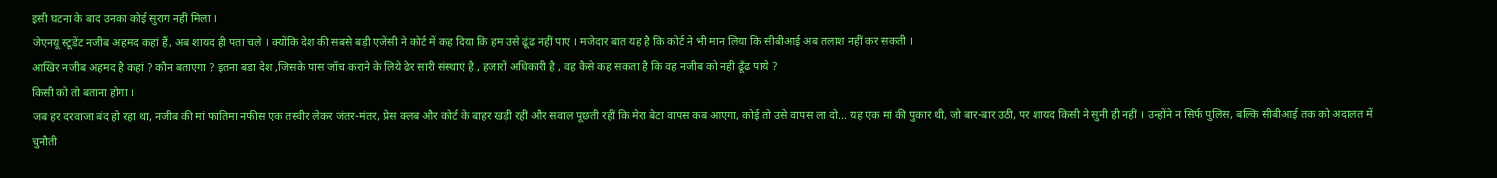इसी घटना के बाद उनका कोई सुराग नहीं मिला ।
जेएनयू स्टूडेंट नजीब अहमद कहां हैं, अब शायद ही पता चले । क्योंकि देश की सबसे बड़ी एजेंसी ने कोर्ट में कह दिया कि हम उसे ढूंढ नहीं पाए । मजेदार बात यह है कि कोर्ट ने भी मान लिया कि सीबीआई अब तलाश नहीं कर सकती ।
आखिर नजीब अहमद है कहां ? कौन बताएगा ? इतना बडा देश ,जिसके पास जॉच कराने के लिये ढेर सारी संस्थाएं है , हजारों अधिकारी है , वह कैसे कह सकता है कि वह नजीब को नही ढूँढ पाये ?
किसी को तो बताना होगा ।
जब हर दरवाजा बंद हो रहा था, नजीब की मां फातिमा नफीस एक तस्वीर लेकर जंतर-मंतर, प्रेस क्लब और कोर्ट के बाहर खड़ी रहीं और सवाल पूछती रहीं कि मेरा बेटा वापस कब आएगा, कोई तो उसे वापस ला दो… यह एक मां की पुकार थी, जो बार-बार उठी, पर शायद किसी ने सुनी ही नहीं । उन्होंने न सिर्फ पुलिस, बल्कि सीबीआई तक को अदालत में चुनौती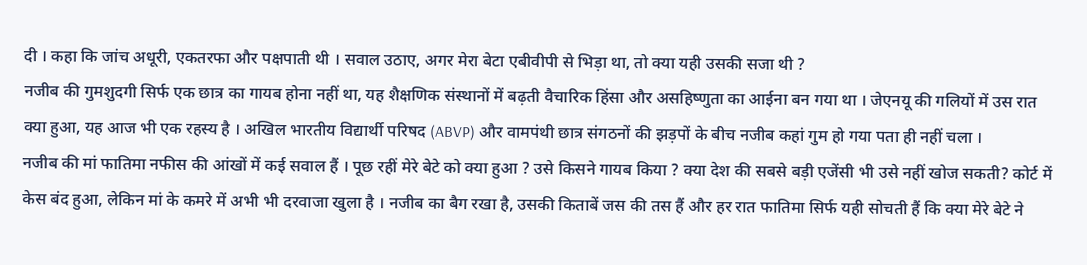दी । कहा कि जांच अधूरी, एकतरफा और पक्षपाती थी । सवाल उठाए, अगर मेरा बेटा एबीवीपी से भिड़ा था, तो क्या यही उसकी सजा थी ?
नजीब की गुमशुदगी सिर्फ एक छात्र का गायब होना नहीं था, यह शैक्षणिक संस्थानों में बढ़ती वैचारिक हिंसा और असहिष्णुता का आईना बन गया था । जेएनयू की गलियों में उस रात क्या हुआ, यह आज भी एक रहस्य है । अखिल भारतीय विद्यार्थी परिषद (ABVP) और वामपंथी छात्र संगठनों की झड़पों के बीच नजीब कहां गुम हो गया पता ही नहीं चला ।
नजीब की मां फातिमा नफीस की आंखों में कई सवाल हैं । पूछ रहीं मेरे बेटे को क्या हुआ ? उसे किसने गायब किया ? क्या देश की सबसे बड़ी एजेंसी भी उसे नहीं खोज सकती? कोर्ट में केस बंद हुआ, लेकिन मां के कमरे में अभी भी दरवाजा खुला है । नजीब का बैग रखा है, उसकी किताबें जस की तस हैं और हर रात फातिमा सिर्फ यही सोचती हैं कि क्या मेरे बेटे ने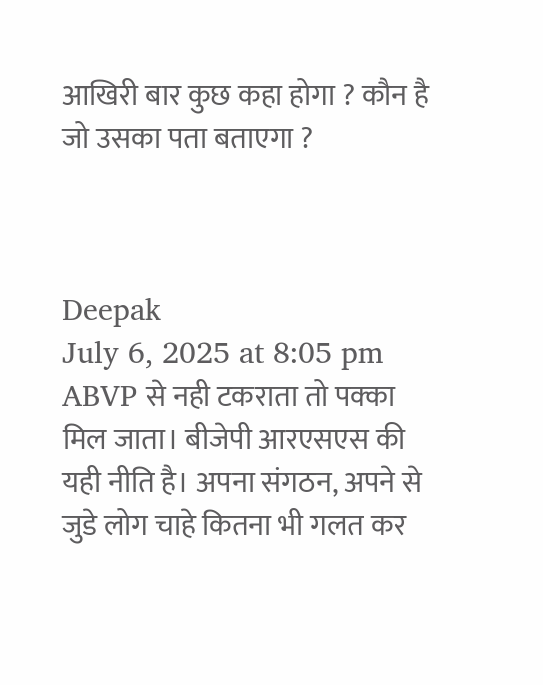आखिरी बार कुछ कहा होगा ? कौन है जो उसका पता बताएगा ?



Deepak
July 6, 2025 at 8:05 pm
ABVP से नही टकराता तो पक्का मिल जाता। बीजेपी आरएसएस की यही नीति है। अपना संगठन, अपने से जुडे लोग चाहे कितना भी गलत कर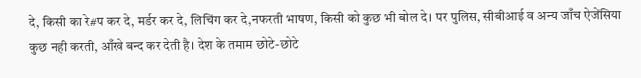दे, किसी का रे#प कर दे, मर्डर कर दे, लिचिंग कर दे,नफरती भाषण, किसी को कुछ भी बोल दे। पर पुलिस, सीबीआई व अन्य जाँच ऐजेंसिया कुछ नही करती, आँखे बन्द कर देती है। देश के तमाम छोटे-छोटे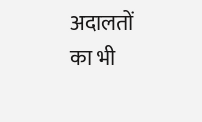अदालतों का भी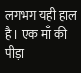लगभग यही हाल है। एक माँ की पीड़ा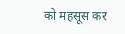को महसूस कर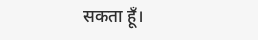सकता हूँ।